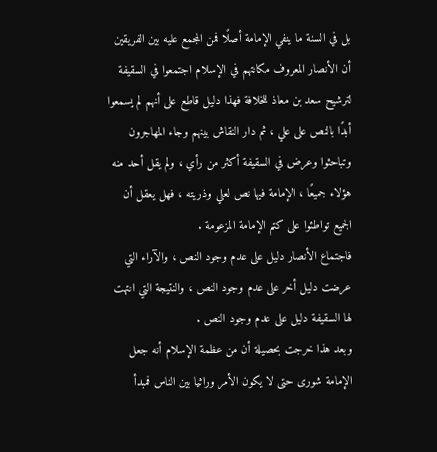بل في السنة ما ينفي الإمامة أصلًا فمن المجمع عليه بين الفريقين أن الأنصار المعروف مكانتهم في الإسلام اجتمعوا في السقيفة لترشيح سعد بن معاذ للخلافة فهذا دليل قاطع على أنهم لم يسمعوا أبدًا بالنص على علي ، ثم دار النقاش بينهم وجاء المهاجرون وتباحثوا وعرض في السقيفة أكثر من رأي ، ولم يقل أحد منه هؤلاء جميعًا ، الإمامة فيها نص لعلي وذريته ، فهل يعقل أن الجميع تواطئوا على كتم الإمامة المزعومة .
فاجتماع الأنصار دليل على عدم وجود النص ، والآراء التي عرضت دليل أخر على عدم وجود النص ، والنتيجة التي انتهت لها السقيفة دليل على عدم وجود النص .
وبعد هذا خرجت بحصيلة أن من عظمة الإسلام أنه جعل الإمامة شورى حتى لا يكون الأمر وراثيا بين الناس فمبدأ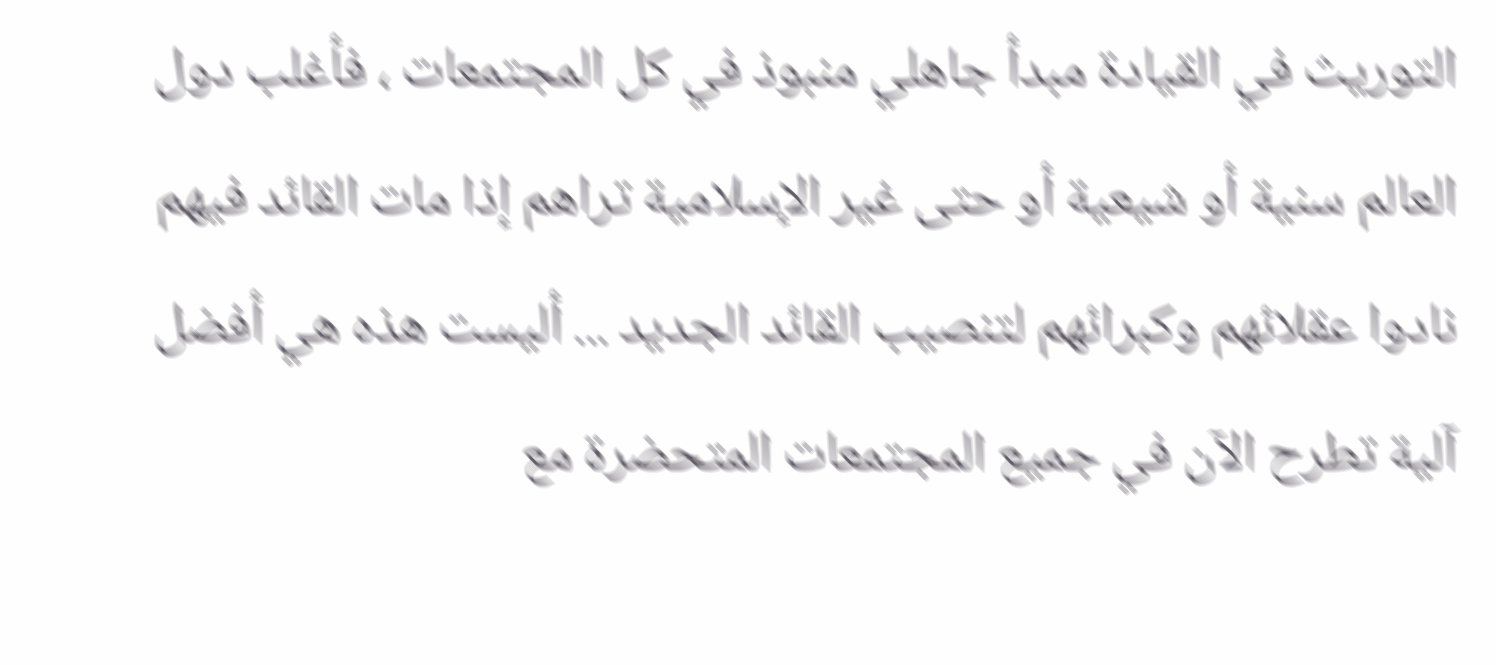التوريث في القيادة مبدأ جاهلي منبوذ في كل المجتمعات ، فأغلب دول العالم سنية أو شيعية أو حتى غير الإسلامية تراهم إذا مات القائد فيهم نادوا عقلائهم وكبرائهم لتنصيب القائد الجديد ... أليست هذه هي أفضل آلية تطرح الآن في جميع المجتمعات المتحضرة مع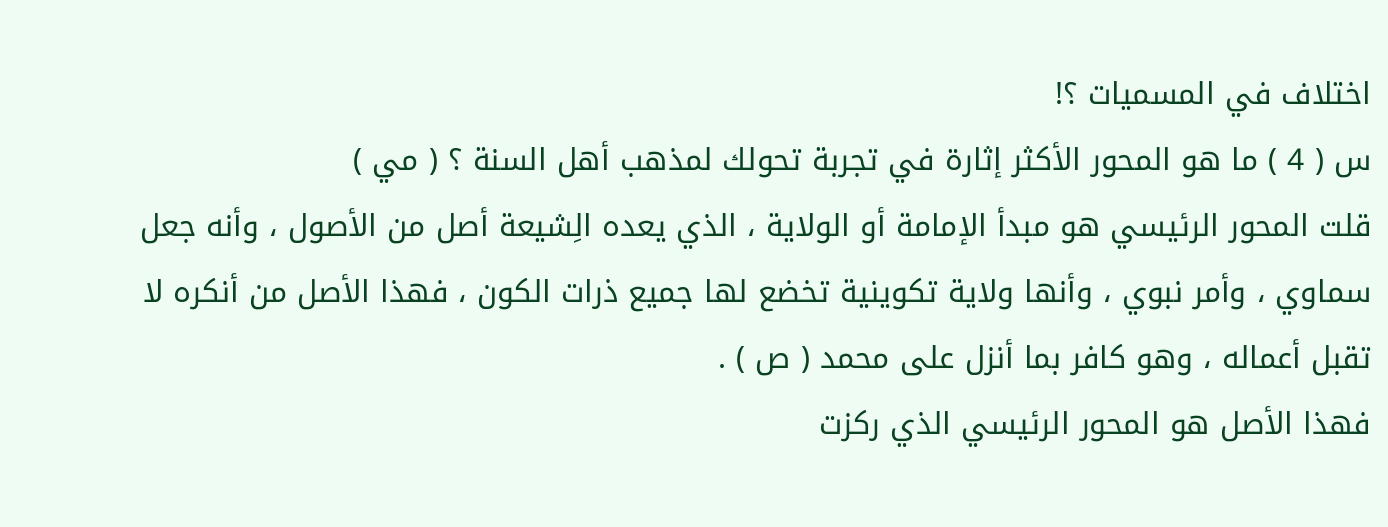اختلاف في المسميات ؟!
س ( 4 ) ما هو المحور الأكثر إثارة في تجربة تحولك لمذهب أهل السنة ؟ ( مي )
قلت المحور الرئيسي هو مبدأ الإمامة أو الولاية ، الذي يعده الِشيعة أصل من الأصول ، وأنه جعل سماوي ، وأمر نبوي ، وأنها ولاية تكوينية تخضع لها جميع ذرات الكون ، فهذا الأصل من أنكره لا تقبل أعماله ، وهو كافر بما أنزل على محمد ( ص ) .
فهذا الأصل هو المحور الرئيسي الذي ركزت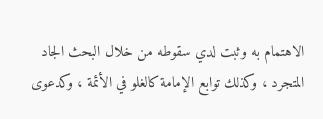الاهتمام به وثبت لدي سقوطه من خلال البحث الجاد المتجرد ، وكذلك توابع الإمامة كالغلو في الأئمة ، وكدعوى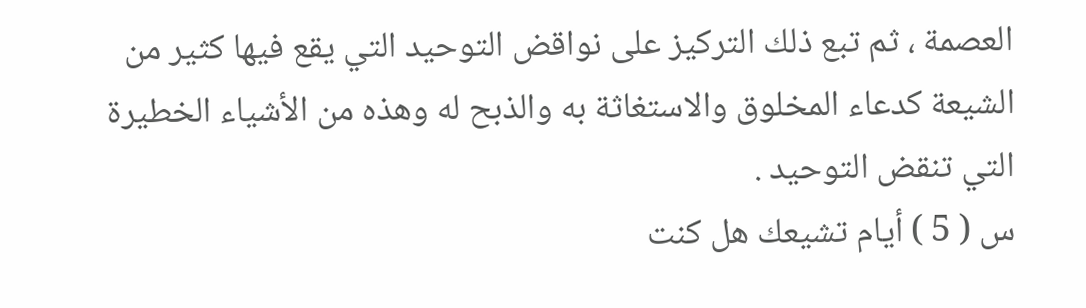العصمة ، ثم تبع ذلك التركيز على نواقض التوحيد التي يقع فيها كثير من الشيعة كدعاء المخلوق والاستغاثة به والذبح له وهذه من الأشياء الخطيرة التي تنقض التوحيد .
س ( 5 ) أيام تشيعك هل كنت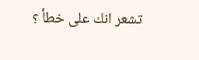تشعر انك على خطأ ؟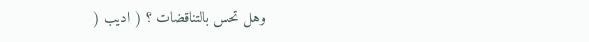وهل تحس بالتناقضات ؟ ( اديب (